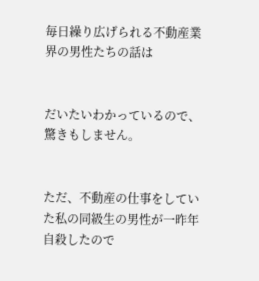毎日繰り広げられる不動産業界の男性たちの話は


だいたいわかっているので、驚きもしません。


ただ、不動産の仕事をしていた私の同級生の男性が一昨年自殺したので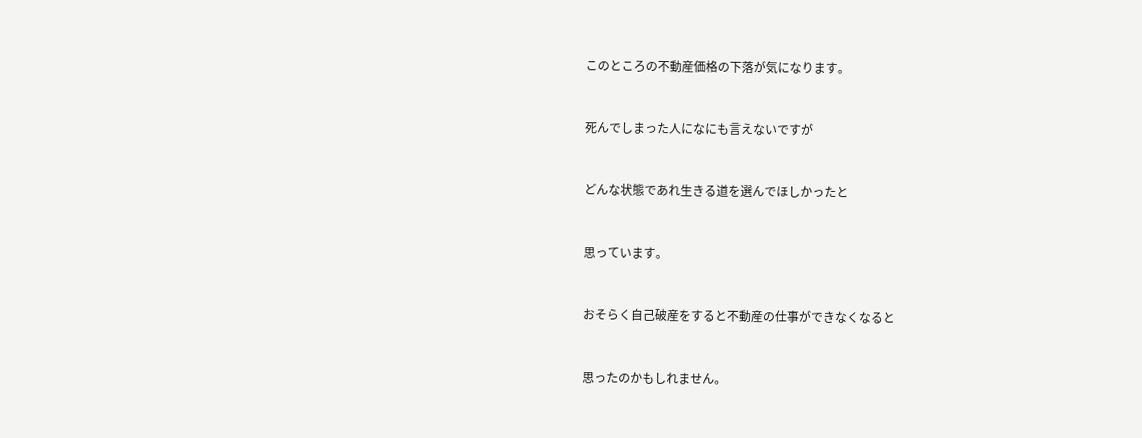このところの不動産価格の下落が気になります。


死んでしまった人になにも言えないですが


どんな状態であれ生きる道を選んでほしかったと


思っています。


おそらく自己破産をすると不動産の仕事ができなくなると


思ったのかもしれません。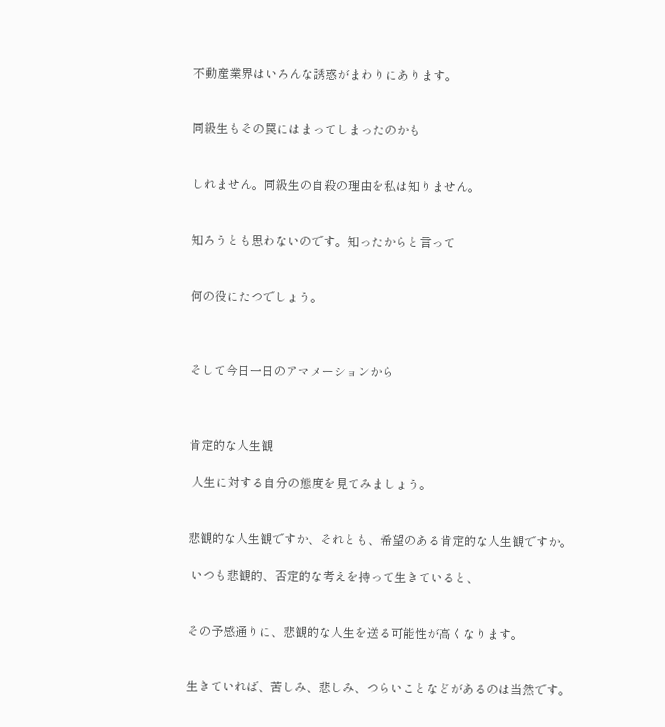不動産業界はいろんな誘惑がまわりにあります。


同級生もその罠にはまってしまったのかも


しれません。同級生の自殺の理由を私は知りません。


知ろうとも思わないのです。知ったからと言って


何の役にたつでしょう。



そして今日一日のアマメーションから



肯定的な人生観

 人生に対する自分の態度を見てみましょう。


悲観的な人生観ですか、それとも、希望のある肯定的な人生観ですか。

 いつも悲観的、否定的な考えを持って生きていると、


その予感通りに、悲観的な人生を送る可能性が高くなります。


生きていれば、苦しみ、悲しみ、つらいことなどがあるのは当然です。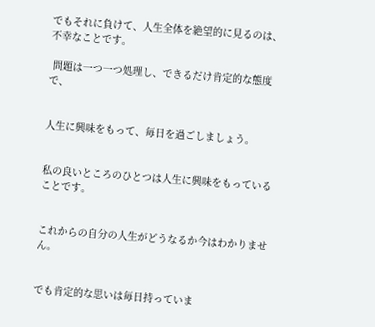でもそれに負けて、人生全体を絶望的に見るのは、不幸なことです。

 問題は一つ一つ処理し、できるだけ肯定的な態度で、


人生に興味をもって、毎日を過ごしましょう。


私の良いところのひとつは人生に興味をもっていることです。


これからの自分の人生がどうなるか今はわかりません。


でも肯定的な思いは毎日持っていま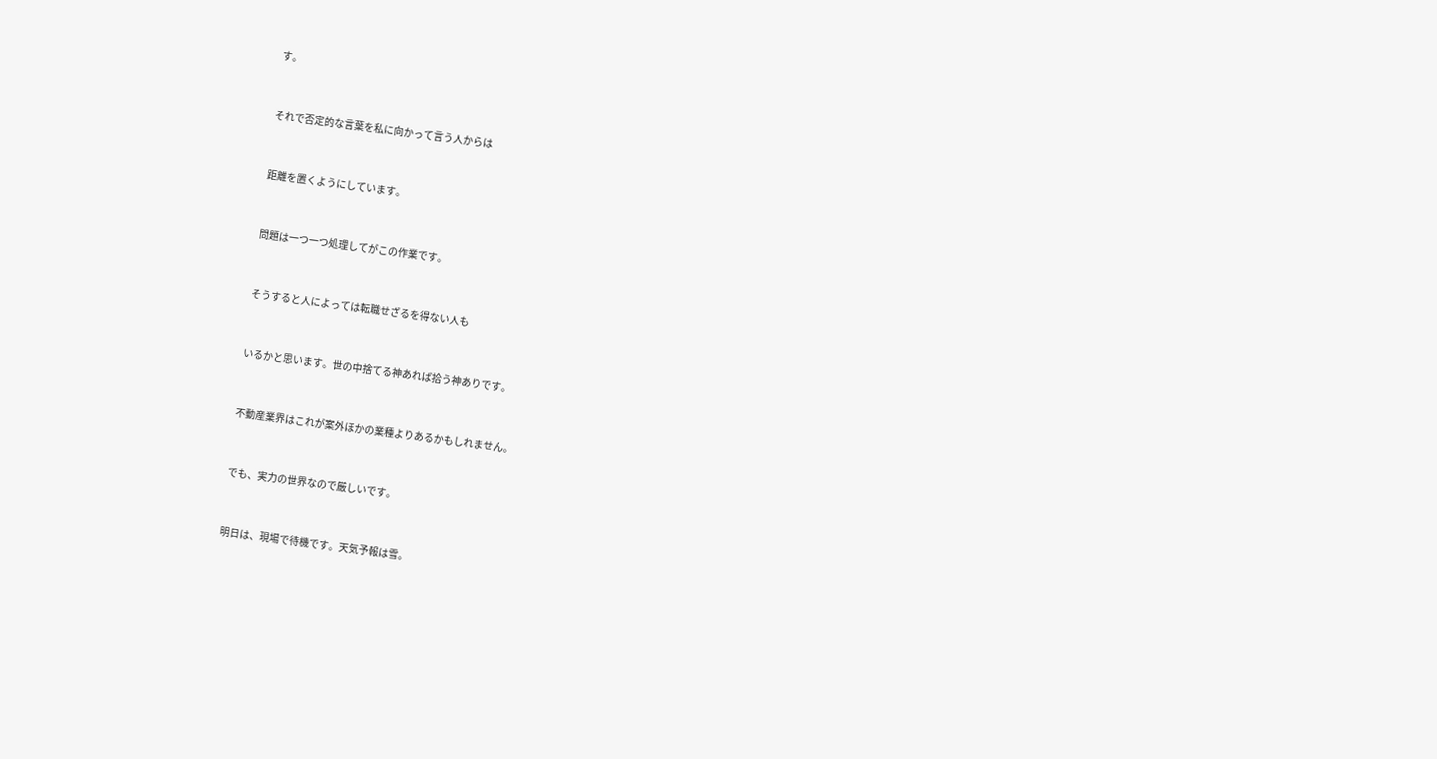す。


それで否定的な言葉を私に向かって言う人からは


距離を置くようにしています。


問題は一つ一つ処理してがこの作業です。


そうすると人によっては転職せざるを得ない人も


いるかと思います。世の中捨てる神あれば拾う神ありです。


不動産業界はこれが案外ほかの業種よりあるかもしれません。


でも、実力の世界なので厳しいです。


明日は、現場で待機です。天気予報は雪。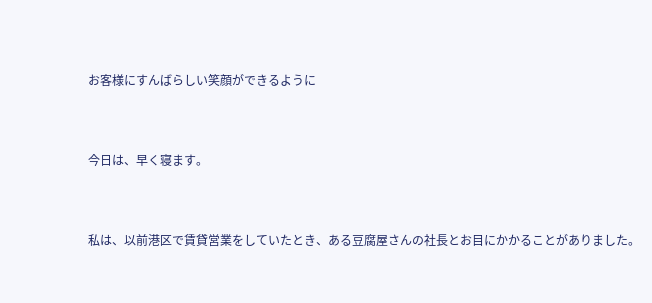お客様にすんばらしい笑顔ができるように


今日は、早く寝ます。


私は、以前港区で賃貸営業をしていたとき、ある豆腐屋さんの社長とお目にかかることがありました。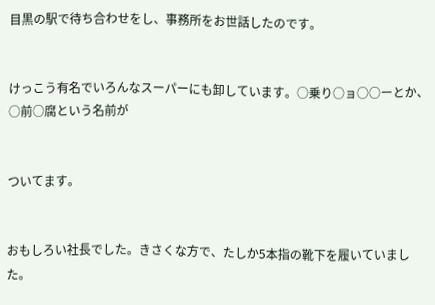目黒の駅で待ち合わせをし、事務所をお世話したのです。


けっこう有名でいろんなスーパーにも卸しています。○乗り○ョ○○ーとか、○前○腐という名前が


ついてます。


おもしろい社長でした。きさくな方で、たしか5本指の靴下を履いていました。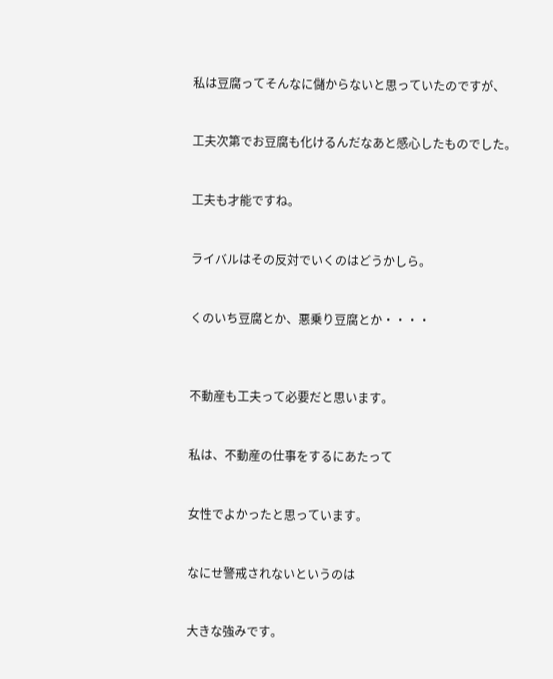私は豆腐ってそんなに儲からないと思っていたのですが、


工夫次第でお豆腐も化けるんだなあと感心したものでした。


工夫も才能ですね。


ライバルはその反対でいくのはどうかしら。


くのいち豆腐とか、悪乗り豆腐とか・・・・



不動産も工夫って必要だと思います。


私は、不動産の仕事をするにあたって


女性でよかったと思っています。


なにせ警戒されないというのは


大きな強みです。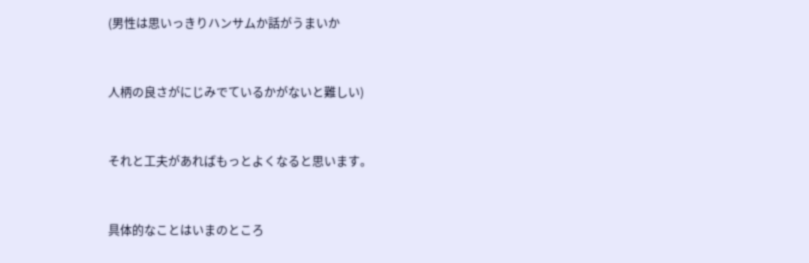(男性は思いっきりハンサムか話がうまいか


人柄の良さがにじみでているかがないと難しい)


それと工夫があればもっとよくなると思います。


具体的なことはいまのところ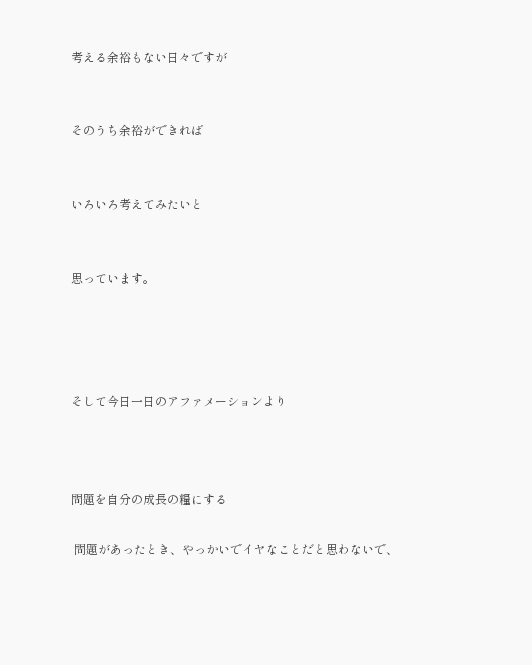考える余裕もない日々ですが


そのうち余裕ができれば


いろいろ考えてみたいと


思っています。




そして今日一日のアファメーションより



問題を自分の成長の糧にする

 問題があったとき、やっかいでイヤなことだと思わないで、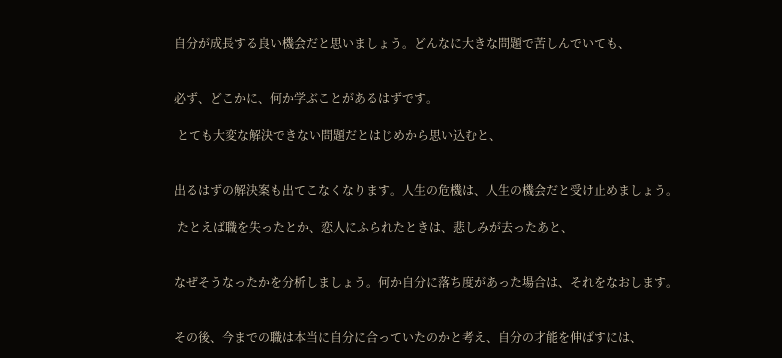自分が成長する良い機会だと思いましょう。どんなに大きな問題で苦しんでいても、


必ず、どこかに、何か学ぶことがあるはずです。

 とても大変な解決できない問題だとはじめから思い込むと、


出るはずの解決案も出てこなくなります。人生の危機は、人生の機会だと受け止めましょう。

 たとえば職を失ったとか、恋人にふられたときは、悲しみが去ったあと、


なぜそうなったかを分析しましょう。何か自分に落ち度があった場合は、それをなおします。


その後、今までの職は本当に自分に合っていたのかと考え、自分の才能を伸ばすには、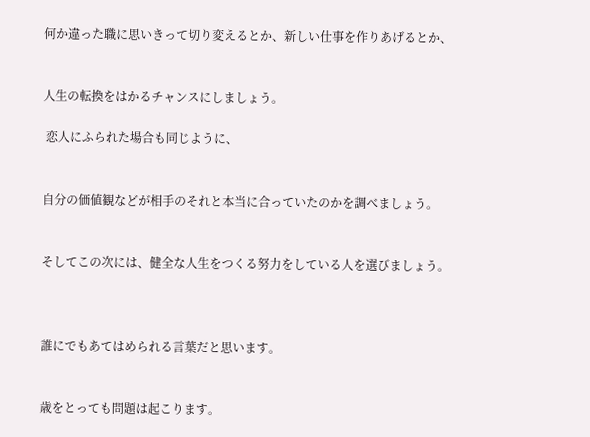何か違った職に思いきって切り変えるとか、新しい仕事を作りあげるとか、


人生の転換をはかるチャンスにしましょう。

 恋人にふられた場合も同じように、


自分の価値観などが相手のそれと本当に合っていたのかを調べましょう。


そしてこの次には、健全な人生をつくる努力をしている人を選びましょう。



誰にでもあてはめられる言葉だと思います。


歳をとっても問題は起こります。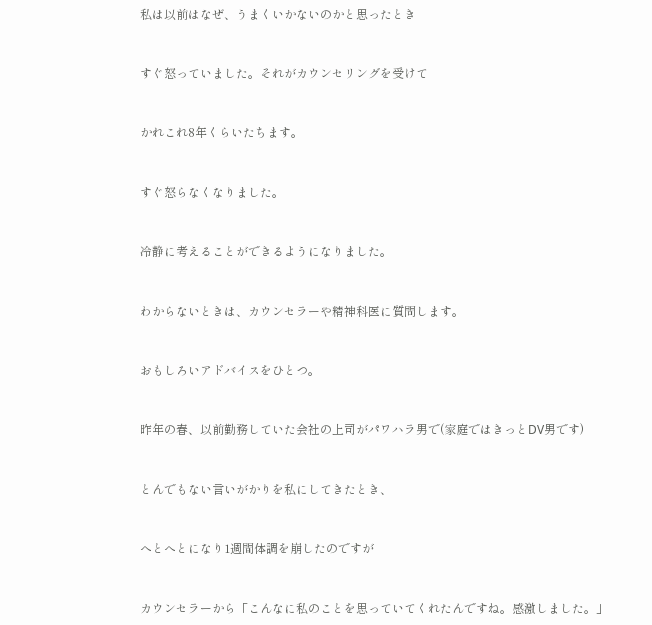私は以前はなぜ、うまくいかないのかと思ったとき


すぐ怒っていました。それがカウンセリングを受けて


かれこれ8年くらいたちます。


すぐ怒らなくなりました。


冷静に考えることができるようになりました。


わからないときは、カウンセラーや精神科医に質問します。


おもしろいアドバイスをひとつ。


昨年の春、以前勤務していた会社の上司がパワハラ男で(家庭ではきっとDV男です)


とんでもない言いがかりを私にしてきたとき、


へとへとになり1週間体調を崩したのですが


カウンセラーから「こんなに私のことを思っていてくれたんですね。感激しました。」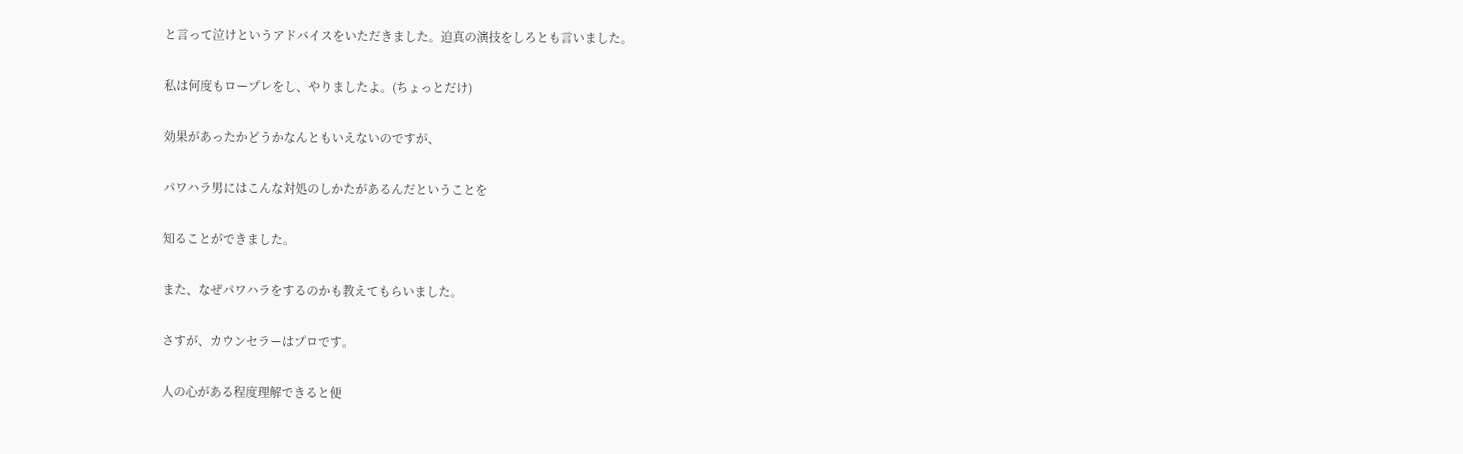と言って泣けというアドバイスをいただきました。迫真の演技をしろとも言いました。


私は何度もロープレをし、やりましたよ。(ちょっとだけ)


効果があったかどうかなんともいえないのですが、


パワハラ男にはこんな対処のしかたがあるんだということを


知ることができました。


また、なぜパワハラをするのかも教えてもらいました。


さすが、カウンセラーはプロです。


人の心がある程度理解できると便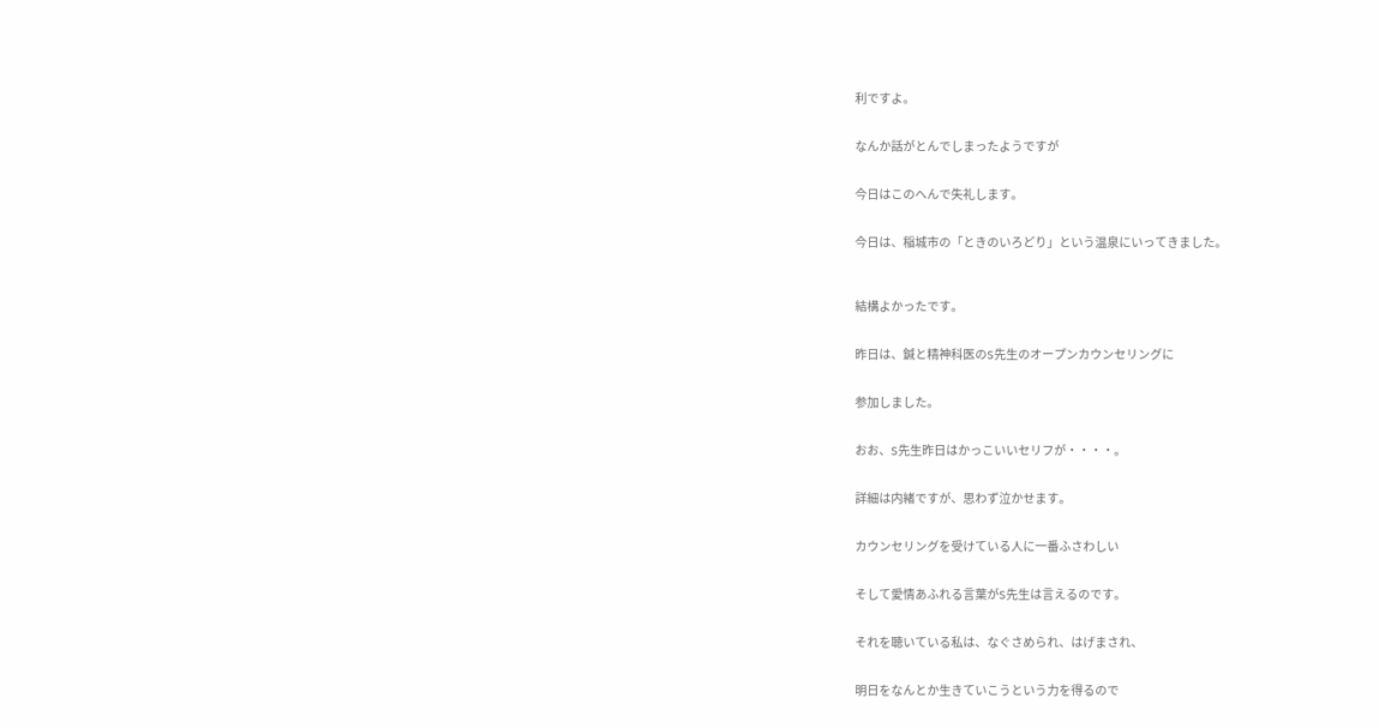利ですよ。


なんか話がとんでしまったようですが


今日はこのへんで失礼します。


今日は、稲城市の「ときのいろどり」という温泉にいってきました。



結構よかったです。


昨日は、鍼と精神科医のS先生のオープンカウンセリングに


参加しました。


おお、S先生昨日はかっこいいセリフが・・・・。


詳細は内緒ですが、思わず泣かせます。


カウンセリングを受けている人に一番ふさわしい


そして愛情あふれる言葉がS先生は言えるのです。


それを聴いている私は、なぐさめられ、はげまされ、


明日をなんとか生きていこうという力を得るので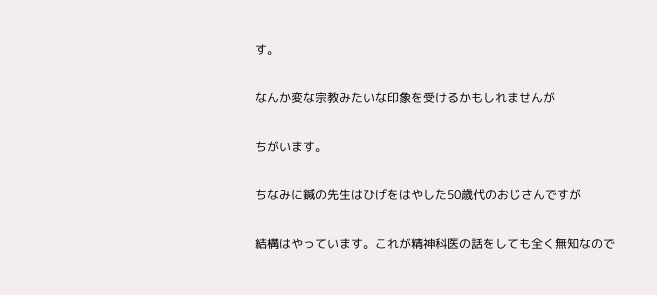す。


なんか変な宗教みたいな印象を受けるかもしれませんが


ちがいます。


ちなみに鍼の先生はひげをはやした50歳代のおじさんですが


結構はやっています。これが精神科医の話をしても全く無知なので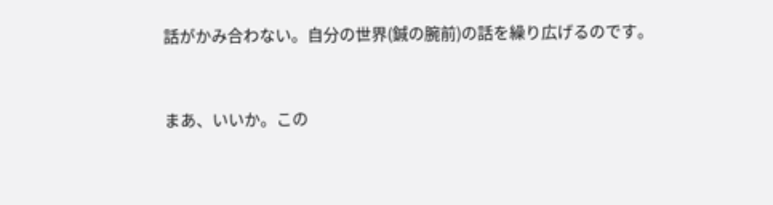話がかみ合わない。自分の世界(鍼の腕前)の話を繰り広げるのです。


まあ、いいか。この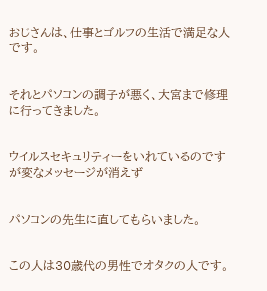おじさんは、仕事とゴルフの生活で満足な人です。


それとパソコンの調子が悪く、大宮まで修理に行ってきました。


ウイルスセキュリティーをいれているのですが変なメッセージが消えず


パソコンの先生に直してもらいました。


この人は30歳代の男性でオタクの人です。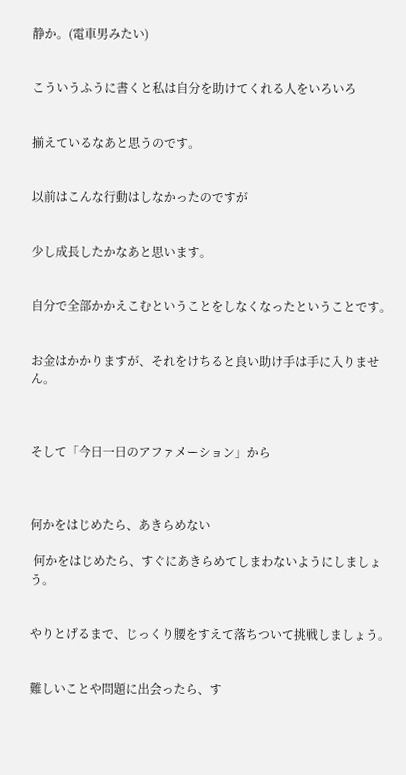静か。(電車男みたい)


こういうふうに書くと私は自分を助けてくれる人をいろいろ


揃えているなあと思うのです。


以前はこんな行動はしなかったのですが


少し成長したかなあと思います。


自分で全部かかえこむということをしなくなったということです。


お金はかかりますが、それをけちると良い助け手は手に入りません。



そして「今日一日のアファメーション」から



何かをはじめたら、あきらめない

 何かをはじめたら、すぐにあきらめてしまわないようにしましょう。


やりとげるまで、じっくり腰をすえて落ちついて挑戦しましょう。


難しいことや問題に出会ったら、す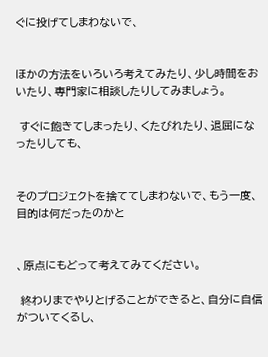ぐに投げてしまわないで、


ほかの方法をいろいろ考えてみたり、少し時間をおいたり、専門家に相談したりしてみましょう。

 すぐに飽きてしまったり、くたびれたり、退屈になったりしても、


そのプロジェクトを捨ててしまわないで、もう一度、目的は何だったのかと


、原点にもどって考えてみてください。

 終わりまでやりとげることができると、自分に自信がついてくるし、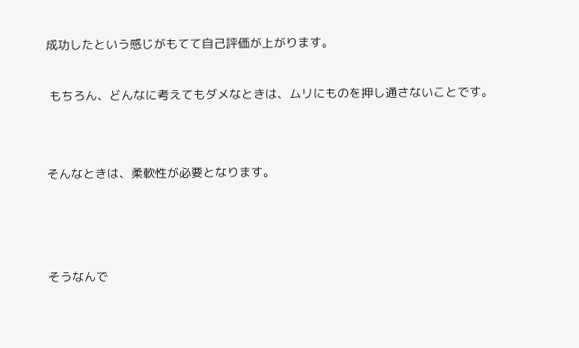成功したという感じがもてて自己評価が上がります。

 もちろん、どんなに考えてもダメなときは、ムリにものを押し通さないことです。


そんなときは、柔軟性が必要となります。



そうなんで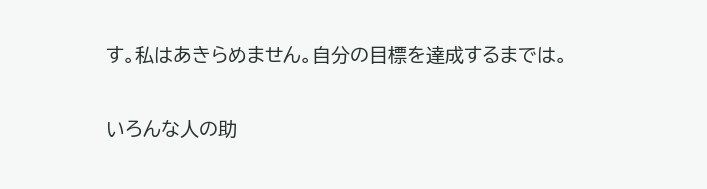す。私はあきらめません。自分の目標を達成するまでは。


いろんな人の助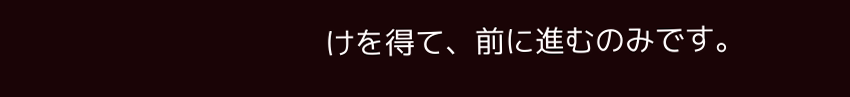けを得て、前に進むのみです。